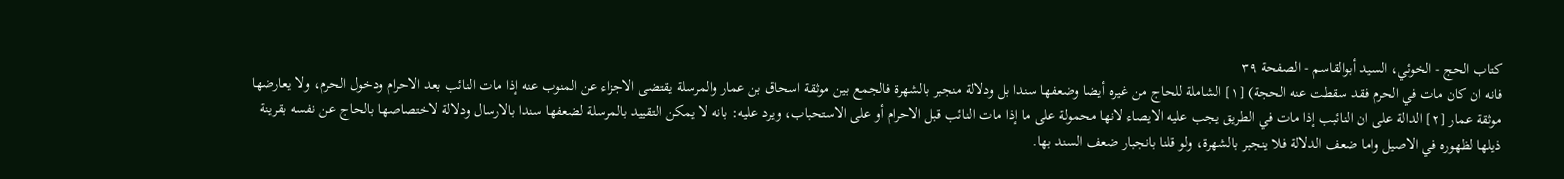كتاب الحج - الخوئي، السيد أبوالقاسم - الصفحة ٣٩
فانه ان كان مات في الحرم فقد سقطت عنه الحجة) [١] الشاملة للحاج من غيره أيضا وضعفها سندا بل ودلالة منجبر بالشهرة فالجمع بين موثقة اسحاق بن عمار والمرسلة يقتضى الاجزاء عن المنوب عنه إذا مات النائب بعد الاحرام ودخول الحرم، ولا يعارضها موثقة عمار [٢] الدالة على ان النائبب إذا مات في الطريق يجب عليه الايصاء لانها محمولة على ما إذا مات النائب قبل الاحرام أو على الاستحباب، ويرد عليه: بانه لا يمكن التقييد بالمرسلة لضعفها سندا بالارسال ودلالة لاختصاصها بالحاج عن نفسه بقرينة ذيلها لظهوره في الاصيل واما ضعف الدلالة فلا ينجبر بالشهرة، ولو قلنا بانجبار ضعف السند بها.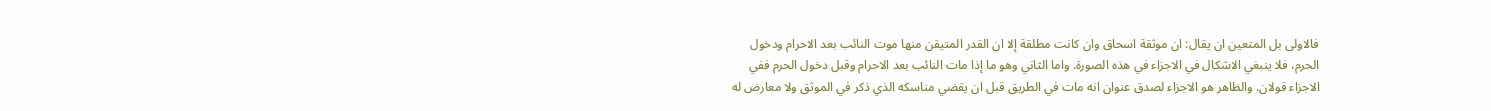فالاولى بل المتعين ان يقال: ان موثقة اسحاق وان كانت مطلقة إلا ان القدر المتيقن منها موت النائب بعد الاحرام ودخول الحرم، فلا ينبغي الاشكال في الاجزاء في هذه الصورة. واما الثاني وهو ما إذا مات النائب بعد الاحرام وقبل دخول الحرم ففي الاجزاء قولان. والظاهر هو الاجزاء لصدق عنوان انه مات في الطريق قبل ان يقضي مناسكه الذي ذكر في الموثق ولا معارض له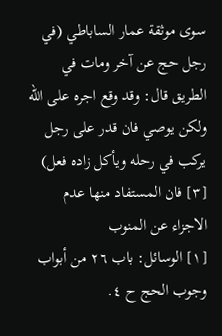سوى موثقة عمار الساباطي (في رجل حج عن آخر ومات في الطريق قال: وقد وقع اجره على الله ولكن يوصي فان قدر على رجل يركب في رحله ويأكل زاده فعل) [٣] فان المستفاد منها عدم الاجزاء عن المنوب
[١] الوسائل: باب ٢٦ من أبواب وجوب الحج ح ٤.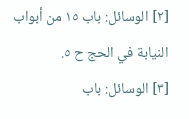[٢] الوسائل: باب ١٥ من أبواب النيابة في الحج ح ٥.
[٣] الوسائل: باب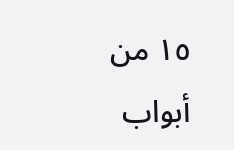١٥ من أبواب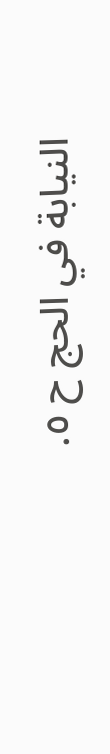النيابة في الحج ح ٥.